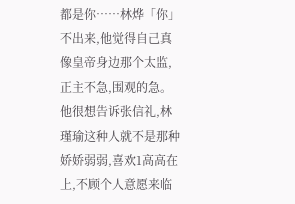都是你……林烨「你」不出来,他觉得自己真像皇帝身边那个太监,正主不急,围观的急。他很想告诉张信礼,林瑾瑜这种人就不是那种娇娇弱弱,喜欢1高高在上,不顾个人意愿来临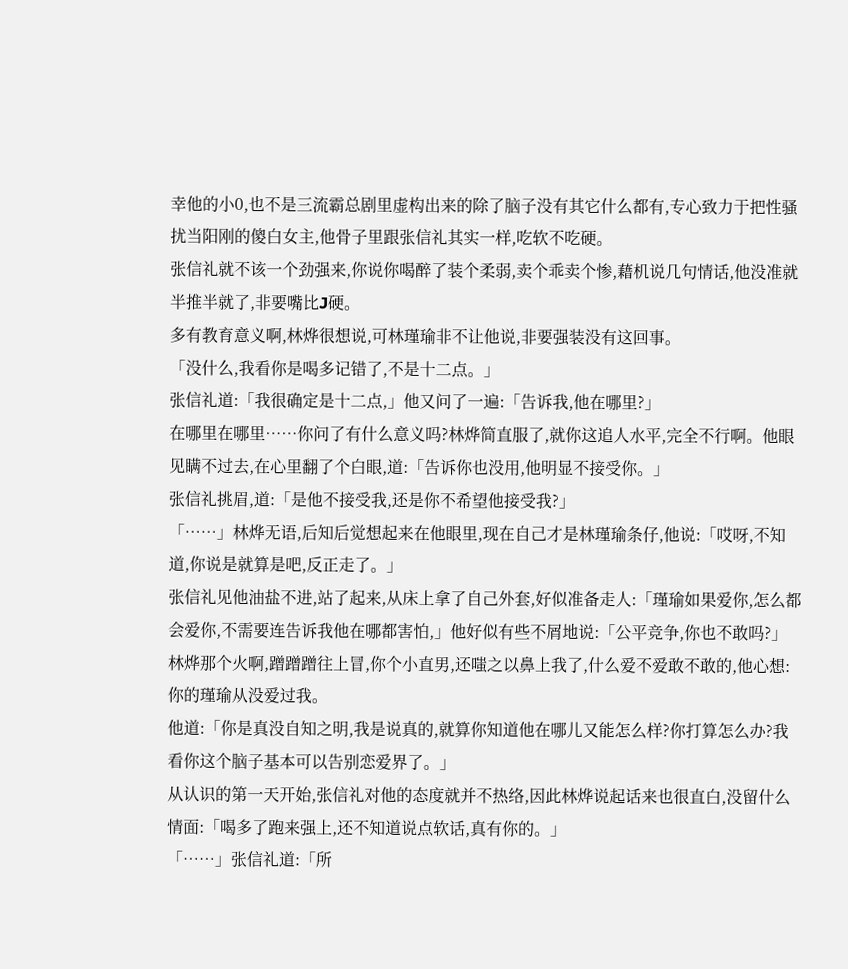幸他的小0,也不是三流霸总剧里虚构出来的除了脑子没有其它什么都有,专心致力于把性骚扰当阳刚的傻白女主,他骨子里跟张信礼其实一样,吃软不吃硬。
张信礼就不该一个劲强来,你说你喝醉了装个柔弱,卖个乖卖个惨,藉机说几句情话,他没准就半推半就了,非要嘴比J硬。
多有教育意义啊,林烨很想说,可林瑾瑜非不让他说,非要强装没有这回事。
「没什么,我看你是喝多记错了,不是十二点。」
张信礼道:「我很确定是十二点,」他又问了一遍:「告诉我,他在哪里?」
在哪里在哪里……你问了有什么意义吗?林烨简直服了,就你这追人水平,完全不行啊。他眼见瞒不过去,在心里翻了个白眼,道:「告诉你也没用,他明显不接受你。」
张信礼挑眉,道:「是他不接受我,还是你不希望他接受我?」
「……」林烨无语,后知后觉想起来在他眼里,现在自己才是林瑾瑜条仔,他说:「哎呀,不知道,你说是就算是吧,反正走了。」
张信礼见他油盐不进,站了起来,从床上拿了自己外套,好似准备走人:「瑾瑜如果爱你,怎么都会爱你,不需要连告诉我他在哪都害怕,」他好似有些不屑地说:「公平竞争,你也不敢吗?」
林烨那个火啊,蹭蹭蹭往上冒,你个小直男,还嗤之以鼻上我了,什么爱不爱敢不敢的,他心想:你的瑾瑜从没爱过我。
他道:「你是真没自知之明,我是说真的,就算你知道他在哪儿又能怎么样?你打算怎么办?我看你这个脑子基本可以告别恋爱界了。」
从认识的第一天开始,张信礼对他的态度就并不热络,因此林烨说起话来也很直白,没留什么情面:「喝多了跑来强上,还不知道说点软话,真有你的。」
「……」张信礼道:「所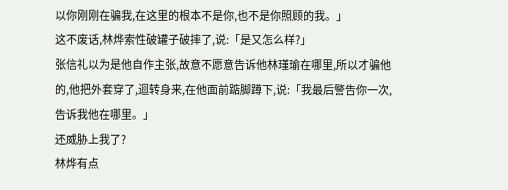以你刚刚在骗我,在这里的根本不是你,也不是你照顾的我。」
这不废话,林烨索性破罐子破摔了,说:「是又怎么样?」
张信礼以为是他自作主张,故意不愿意告诉他林瑾瑜在哪里,所以才骗他的,他把外套穿了,迴转身来,在他面前踮脚蹲下,说:「我最后警告你一次,告诉我他在哪里。」
还威胁上我了?
林烨有点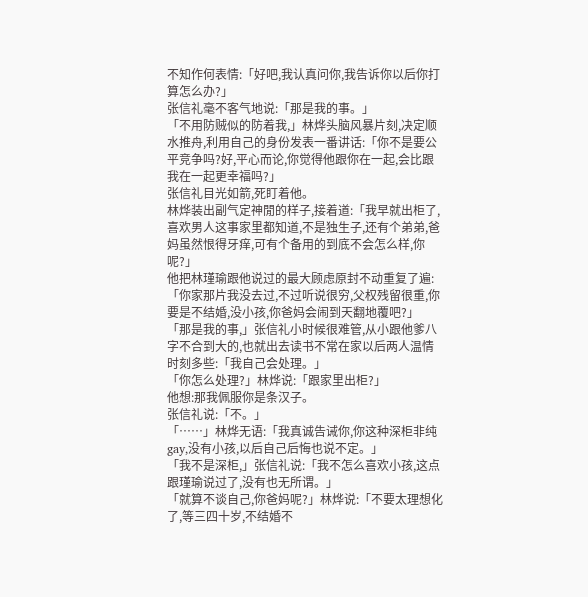不知作何表情:「好吧,我认真问你,我告诉你以后你打算怎么办?」
张信礼毫不客气地说:「那是我的事。」
「不用防贼似的防着我,」林烨头脑风暴片刻,决定顺水推舟,利用自己的身份发表一番讲话:「你不是要公平竞争吗?好,平心而论,你觉得他跟你在一起,会比跟我在一起更幸福吗?」
张信礼目光如箭,死盯着他。
林烨装出副气定神閒的样子,接着道:「我早就出柜了,喜欢男人这事家里都知道,不是独生子,还有个弟弟,爸妈虽然恨得牙痒,可有个备用的到底不会怎么样,你呢?」
他把林瑾瑜跟他说过的最大顾虑原封不动重复了遍:「你家那片我没去过,不过听说很穷,父权残留很重,你要是不结婚,没小孩,你爸妈会闹到天翻地覆吧?」
「那是我的事,」张信礼小时候很难管,从小跟他爹八字不合到大的,也就出去读书不常在家以后两人温情时刻多些:「我自己会处理。」
「你怎么处理?」林烨说:「跟家里出柜?」
他想:那我佩服你是条汉子。
张信礼说:「不。」
「……」林烨无语:「我真诚告诫你,你这种深柜非纯gay,没有小孩,以后自己后悔也说不定。」
「我不是深柜,」张信礼说:「我不怎么喜欢小孩,这点跟瑾瑜说过了,没有也无所谓。」
「就算不谈自己,你爸妈呢?」林烨说:「不要太理想化了,等三四十岁,不结婚不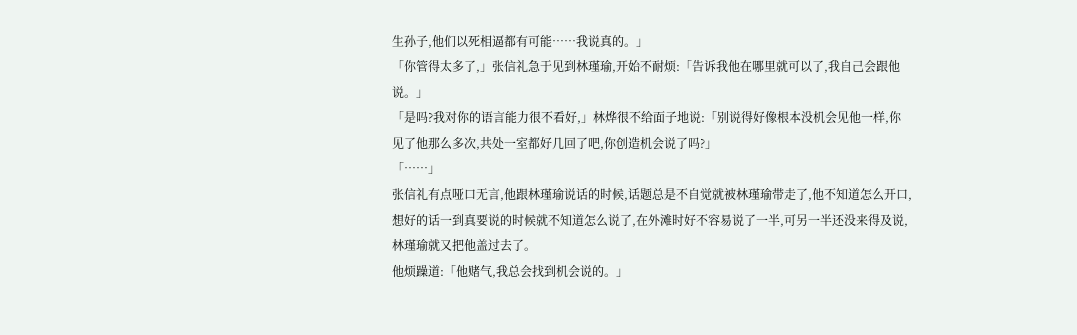生孙子,他们以死相逼都有可能……我说真的。」
「你管得太多了,」张信礼急于见到林瑾瑜,开始不耐烦:「告诉我他在哪里就可以了,我自己会跟他说。」
「是吗?我对你的语言能力很不看好,」林烨很不给面子地说:「别说得好像根本没机会见他一样,你见了他那么多次,共处一室都好几回了吧,你创造机会说了吗?」
「……」
张信礼有点哑口无言,他跟林瑾瑜说话的时候,话题总是不自觉就被林瑾瑜带走了,他不知道怎么开口,想好的话一到真要说的时候就不知道怎么说了,在外滩时好不容易说了一半,可另一半还没来得及说,林瑾瑜就又把他盖过去了。
他烦躁道:「他赌气,我总会找到机会说的。」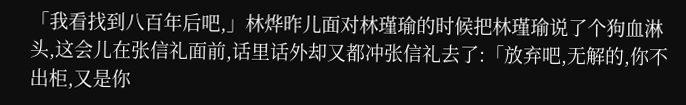「我看找到八百年后吧,」林烨昨儿面对林瑾瑜的时候把林瑾瑜说了个狗血淋头,这会儿在张信礼面前,话里话外却又都冲张信礼去了:「放弃吧,无解的,你不出柜,又是你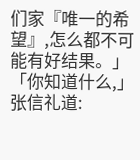们家『唯一的希望』,怎么都不可能有好结果。」
「你知道什么,」张信礼道: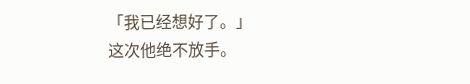「我已经想好了。」
这次他绝不放手。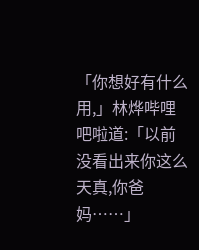「你想好有什么用,」林烨哔哩吧啦道:「以前没看出来你这么天真,你爸妈……」